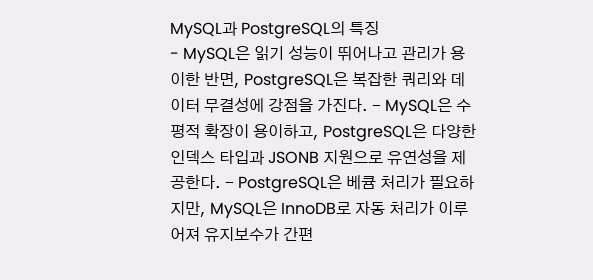MySQL과 PostgreSQL의 특징
- MySQL은 읽기 성능이 뛰어나고 관리가 용이한 반면, PostgreSQL은 복잡한 쿼리와 데이터 무결성에 강점을 가진다. - MySQL은 수평적 확장이 용이하고, PostgreSQL은 다양한 인덱스 타입과 JSONB 지원으로 유연성을 제공한다. - PostgreSQL은 베큠 처리가 필요하지만, MySQL은 InnoDB로 자동 처리가 이루어져 유지보수가 간편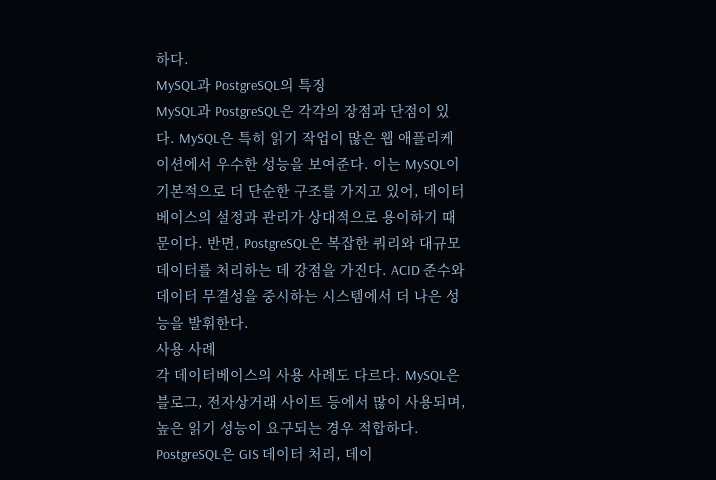하다.
MySQL과 PostgreSQL의 특징
MySQL과 PostgreSQL은 각각의 장점과 단점이 있다. MySQL은 특히 읽기 작업이 많은 웹 애플리케이션에서 우수한 성능을 보여준다. 이는 MySQL이 기본적으로 더 단순한 구조를 가지고 있어, 데이터베이스의 설정과 관리가 상대적으로 용이하기 때문이다. 반면, PostgreSQL은 복잡한 쿼리와 대규모 데이터를 처리하는 데 강점을 가진다. ACID 준수와 데이터 무결성을 중시하는 시스템에서 더 나은 성능을 발휘한다.
사용 사례
각 데이터베이스의 사용 사례도 다르다. MySQL은 블로그, 전자상거래 사이트 등에서 많이 사용되며, 높은 읽기 성능이 요구되는 경우 적합하다. PostgreSQL은 GIS 데이터 처리, 데이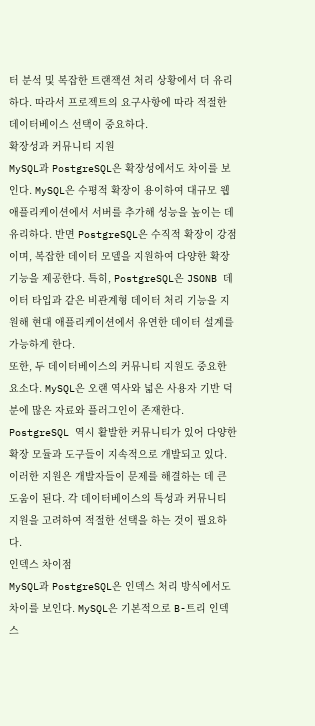터 분석 및 복잡한 트랜잭션 처리 상황에서 더 유리하다. 따라서 프로젝트의 요구사항에 따라 적절한 데이터베이스 선택이 중요하다.
확장성과 커뮤니티 지원
MySQL과 PostgreSQL은 확장성에서도 차이를 보인다. MySQL은 수평적 확장이 용이하여 대규모 웹 애플리케이션에서 서버를 추가해 성능을 높이는 데 유리하다. 반면 PostgreSQL은 수직적 확장이 강점이며, 복잡한 데이터 모델을 지원하여 다양한 확장 기능을 제공한다. 특히, PostgreSQL은 JSONB 데이터 타입과 같은 비관계형 데이터 처리 기능을 지원해 현대 애플리케이션에서 유연한 데이터 설계를 가능하게 한다.
또한, 두 데이터베이스의 커뮤니티 지원도 중요한 요소다. MySQL은 오랜 역사와 넓은 사용자 기반 덕분에 많은 자료와 플러그인이 존재한다. PostgreSQL 역시 활발한 커뮤니티가 있어 다양한 확장 모듈과 도구들이 지속적으로 개발되고 있다. 이러한 지원은 개발자들이 문제를 해결하는 데 큰 도움이 된다. 각 데이터베이스의 특성과 커뮤니티 지원을 고려하여 적절한 선택을 하는 것이 필요하다.
인덱스 차이점
MySQL과 PostgreSQL은 인덱스 처리 방식에서도 차이를 보인다. MySQL은 기본적으로 B-트리 인덱스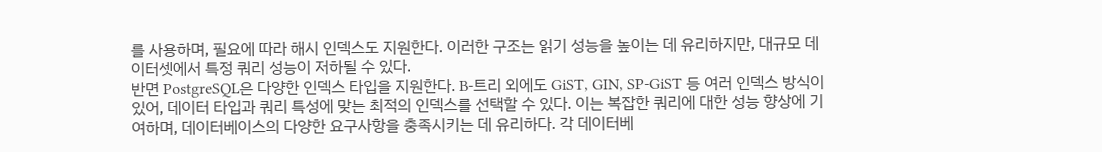를 사용하며, 필요에 따라 해시 인덱스도 지원한다. 이러한 구조는 읽기 성능을 높이는 데 유리하지만, 대규모 데이터셋에서 특정 쿼리 성능이 저하될 수 있다.
반면 PostgreSQL은 다양한 인덱스 타입을 지원한다. B-트리 외에도 GiST, GIN, SP-GiST 등 여러 인덱스 방식이 있어, 데이터 타입과 쿼리 특성에 맞는 최적의 인덱스를 선택할 수 있다. 이는 복잡한 쿼리에 대한 성능 향상에 기여하며, 데이터베이스의 다양한 요구사항을 충족시키는 데 유리하다. 각 데이터베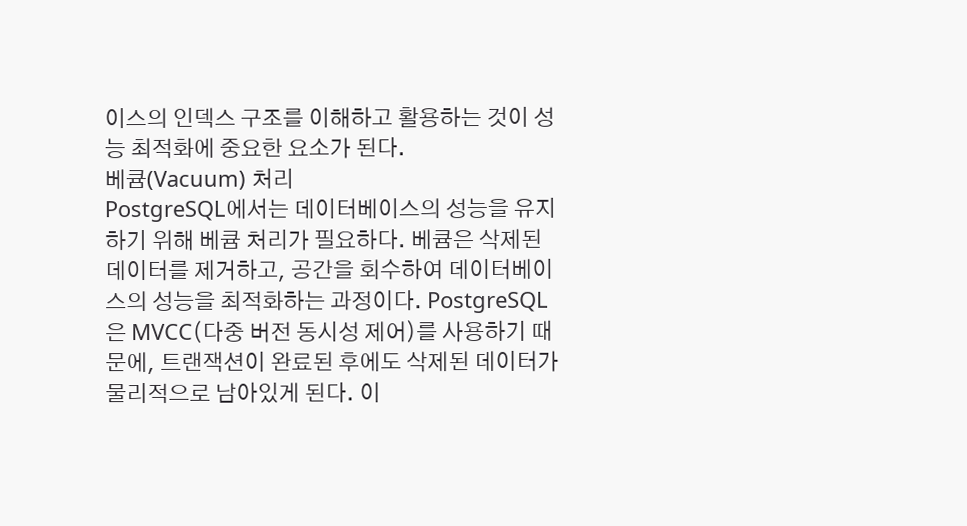이스의 인덱스 구조를 이해하고 활용하는 것이 성능 최적화에 중요한 요소가 된다.
베큠(Vacuum) 처리
PostgreSQL에서는 데이터베이스의 성능을 유지하기 위해 베큠 처리가 필요하다. 베큠은 삭제된 데이터를 제거하고, 공간을 회수하여 데이터베이스의 성능을 최적화하는 과정이다. PostgreSQL은 MVCC(다중 버전 동시성 제어)를 사용하기 때문에, 트랜잭션이 완료된 후에도 삭제된 데이터가 물리적으로 남아있게 된다. 이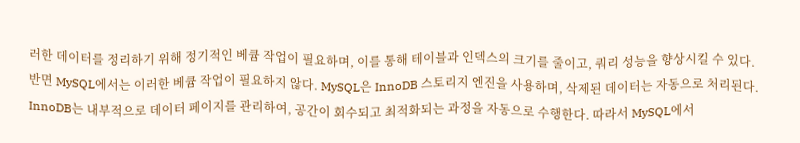러한 데이터를 정리하기 위해 정기적인 베큠 작업이 필요하며, 이를 통해 테이블과 인덱스의 크기를 줄이고, 쿼리 성능을 향상시킬 수 있다.
반면 MySQL에서는 이러한 베큠 작업이 필요하지 않다. MySQL은 InnoDB 스토리지 엔진을 사용하며, 삭제된 데이터는 자동으로 처리된다. InnoDB는 내부적으로 데이터 페이지를 관리하여, 공간이 회수되고 최적화되는 과정을 자동으로 수행한다. 따라서 MySQL에서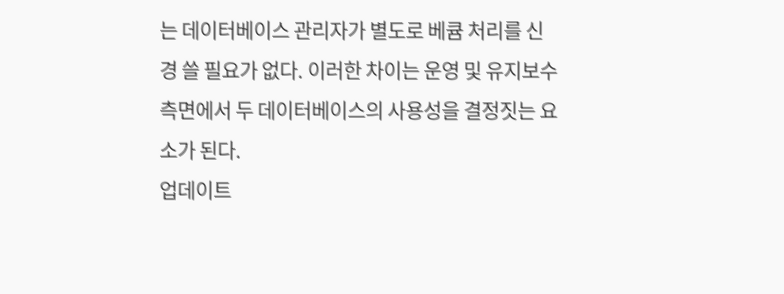는 데이터베이스 관리자가 별도로 베큠 처리를 신경 쓸 필요가 없다. 이러한 차이는 운영 및 유지보수 측면에서 두 데이터베이스의 사용성을 결정짓는 요소가 된다.
업데이트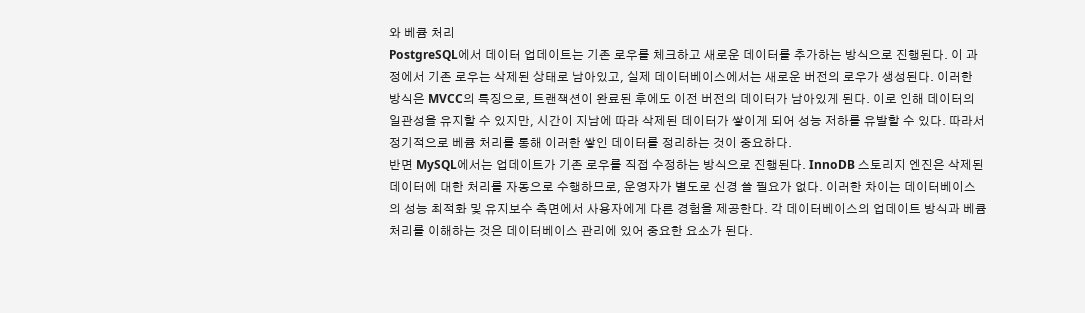와 베큠 처리
PostgreSQL에서 데이터 업데이트는 기존 로우를 체크하고 새로운 데이터를 추가하는 방식으로 진행된다. 이 과정에서 기존 로우는 삭제된 상태로 남아있고, 실제 데이터베이스에서는 새로운 버전의 로우가 생성된다. 이러한 방식은 MVCC의 특징으로, 트랜잭션이 완료된 후에도 이전 버전의 데이터가 남아있게 된다. 이로 인해 데이터의 일관성을 유지할 수 있지만, 시간이 지남에 따라 삭제된 데이터가 쌓이게 되어 성능 저하를 유발할 수 있다. 따라서 정기적으로 베큠 처리를 통해 이러한 쌓인 데이터를 정리하는 것이 중요하다.
반면 MySQL에서는 업데이트가 기존 로우를 직접 수정하는 방식으로 진행된다. InnoDB 스토리지 엔진은 삭제된 데이터에 대한 처리를 자동으로 수행하므로, 운영자가 별도로 신경 쓸 필요가 없다. 이러한 차이는 데이터베이스의 성능 최적화 및 유지보수 측면에서 사용자에게 다른 경험을 제공한다. 각 데이터베이스의 업데이트 방식과 베큠 처리를 이해하는 것은 데이터베이스 관리에 있어 중요한 요소가 된다.